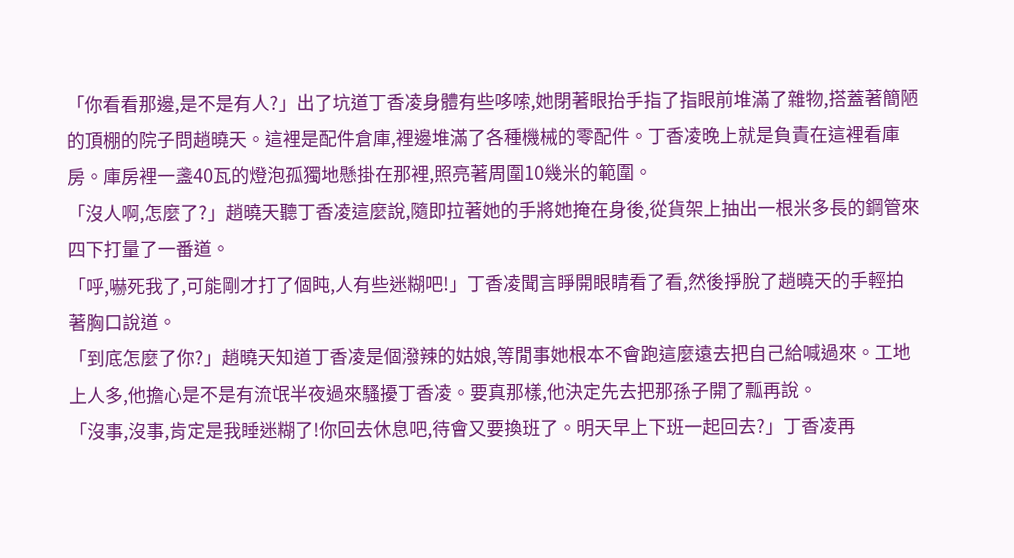「你看看那邊,是不是有人?」出了坑道丁香凌身體有些哆嗦,她閉著眼抬手指了指眼前堆滿了雜物,搭蓋著簡陋的頂棚的院子問趙曉天。這裡是配件倉庫,裡邊堆滿了各種機械的零配件。丁香凌晚上就是負責在這裡看庫房。庫房裡一盞40瓦的燈泡孤獨地懸掛在那裡,照亮著周圍10幾米的範圍。
「沒人啊,怎麼了?」趙曉天聽丁香凌這麼說,隨即拉著她的手將她掩在身後,從貨架上抽出一根米多長的鋼管來四下打量了一番道。
「呼,嚇死我了,可能剛才打了個盹,人有些迷糊吧!」丁香凌聞言睜開眼睛看了看,然後掙脫了趙曉天的手輕拍著胸口說道。
「到底怎麼了你?」趙曉天知道丁香凌是個潑辣的姑娘,等閒事她根本不會跑這麼遠去把自己給喊過來。工地上人多,他擔心是不是有流氓半夜過來騷擾丁香凌。要真那樣,他決定先去把那孫子開了瓢再說。
「沒事,沒事,肯定是我睡迷糊了!你回去休息吧,待會又要換班了。明天早上下班一起回去?」丁香凌再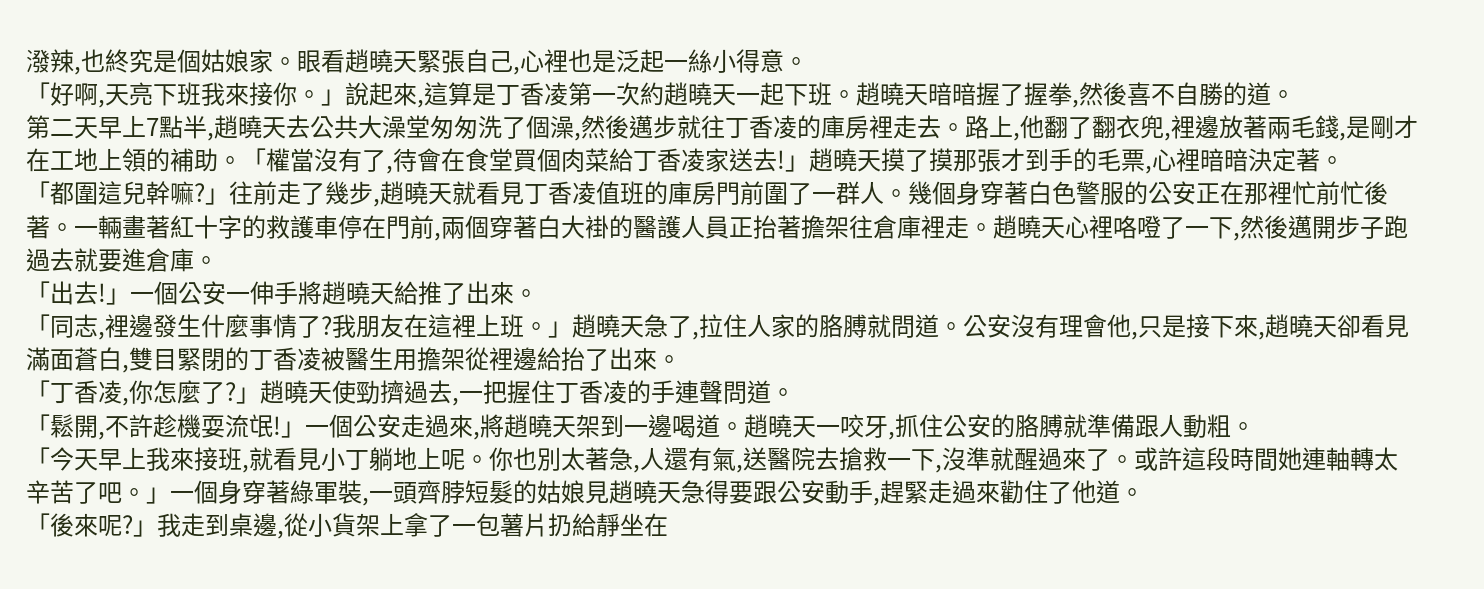潑辣,也終究是個姑娘家。眼看趙曉天緊張自己,心裡也是泛起一絲小得意。
「好啊,天亮下班我來接你。」說起來,這算是丁香凌第一次約趙曉天一起下班。趙曉天暗暗握了握拳,然後喜不自勝的道。
第二天早上7點半,趙曉天去公共大澡堂匆匆洗了個澡,然後邁步就往丁香凌的庫房裡走去。路上,他翻了翻衣兜,裡邊放著兩毛錢,是剛才在工地上領的補助。「權當沒有了,待會在食堂買個肉菜給丁香凌家送去!」趙曉天摸了摸那張才到手的毛票,心裡暗暗決定著。
「都圍這兒幹嘛?」往前走了幾步,趙曉天就看見丁香凌值班的庫房門前圍了一群人。幾個身穿著白色警服的公安正在那裡忙前忙後著。一輛畫著紅十字的救護車停在門前,兩個穿著白大褂的醫護人員正抬著擔架往倉庫裡走。趙曉天心裡咯噔了一下,然後邁開步子跑過去就要進倉庫。
「出去!」一個公安一伸手將趙曉天給推了出來。
「同志,裡邊發生什麼事情了?我朋友在這裡上班。」趙曉天急了,拉住人家的胳膊就問道。公安沒有理會他,只是接下來,趙曉天卻看見滿面蒼白,雙目緊閉的丁香凌被醫生用擔架從裡邊給抬了出來。
「丁香凌,你怎麼了?」趙曉天使勁擠過去,一把握住丁香凌的手連聲問道。
「鬆開,不許趁機耍流氓!」一個公安走過來,將趙曉天架到一邊喝道。趙曉天一咬牙,抓住公安的胳膊就準備跟人動粗。
「今天早上我來接班,就看見小丁躺地上呢。你也別太著急,人還有氣,送醫院去搶救一下,沒準就醒過來了。或許這段時間她連軸轉太辛苦了吧。」一個身穿著綠軍裝,一頭齊脖短髮的姑娘見趙曉天急得要跟公安動手,趕緊走過來勸住了他道。
「後來呢?」我走到桌邊,從小貨架上拿了一包薯片扔給靜坐在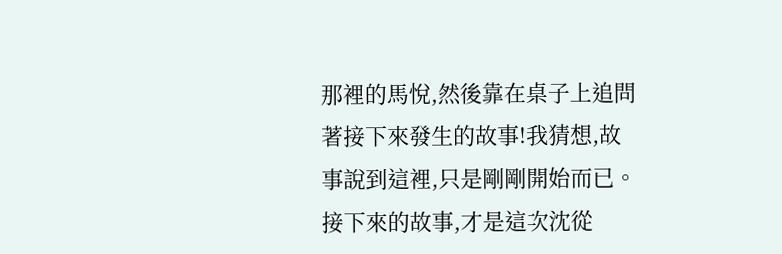那裡的馬悅,然後靠在桌子上追問著接下來發生的故事!我猜想,故事說到這裡,只是剛剛開始而已。接下來的故事,才是這次沈從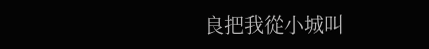良把我從小城叫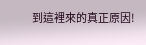到這裡來的真正原因!